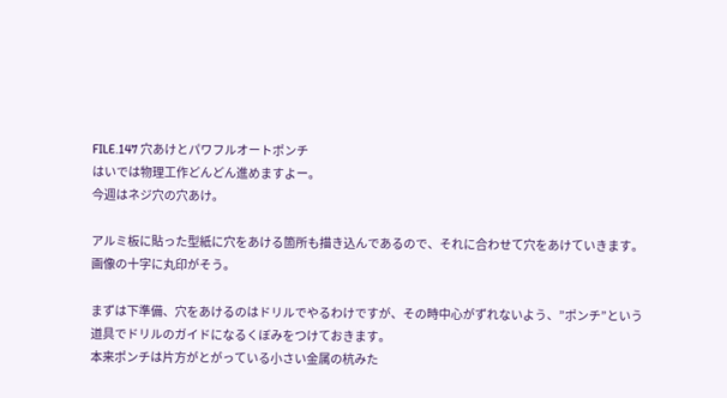FILE.147 穴あけとパワフルオートポンチ
はいでは物理工作どんどん進めますよー。
今週はネジ穴の穴あけ。

アルミ板に貼った型紙に穴をあける箇所も描き込んであるので、それに合わせて穴をあけていきます。
画像の十字に丸印がそう。

まずは下準備、穴をあけるのはドリルでやるわけですが、その時中心がずれないよう、”ポンチ”という道具でドリルのガイドになるくぼみをつけておきます。
本来ポンチは片方がとがっている小さい金属の杭みた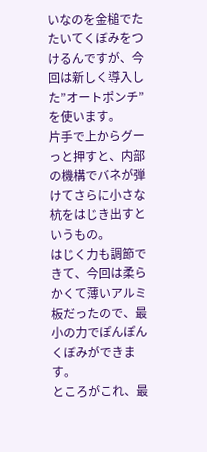いなのを金槌でたたいてくぼみをつけるんですが、今回は新しく導入した”オートポンチ”を使います。
片手で上からグーっと押すと、内部の機構でバネが弾けてさらに小さな杭をはじき出すというもの。
はじく力も調節できて、今回は柔らかくて薄いアルミ板だったので、最小の力でぽんぽんくぼみができます。
ところがこれ、最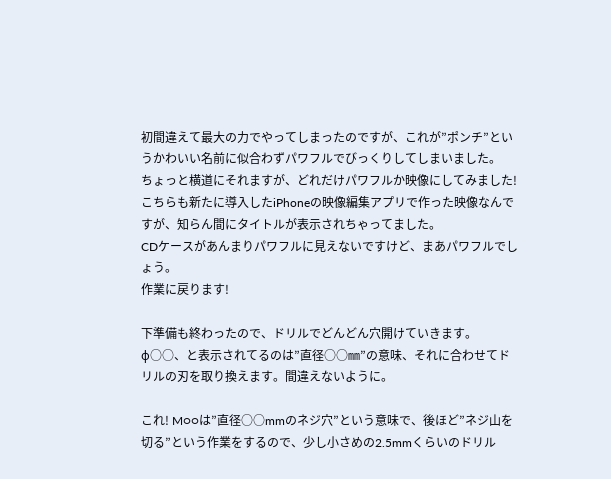初間違えて最大の力でやってしまったのですが、これが”ポンチ”というかわいい名前に似合わずパワフルでびっくりしてしまいました。
ちょっと横道にそれますが、どれだけパワフルか映像にしてみました!
こちらも新たに導入したiPhoneの映像編集アプリで作った映像なんですが、知らん間にタイトルが表示されちゃってました。
CDケースがあんまりパワフルに見えないですけど、まあパワフルでしょう。
作業に戻ります!

下準備も終わったので、ドリルでどんどん穴開けていきます。
φ○○、と表示されてるのは”直径○○㎜”の意味、それに合わせてドリルの刃を取り換えます。間違えないように。

これ! M○○は”直径○○mmのネジ穴”という意味で、後ほど”ネジ山を切る”という作業をするので、少し小さめの2.5mmくらいのドリル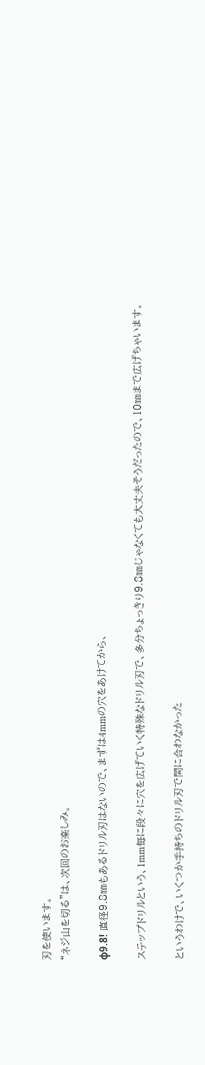刃を使います。
“ネジ山を切る”は、次回のお楽しみ。

φ9.8! 直径9.8㎜もあるドリル刃はないので、まずは4mmの穴をあけてから、

ステップドリルという、1mm毎に段々に穴を広げていく特殊なドリル刃で、多分ちょっきり9.8㎜じゃなくても大丈夫そうだったので、10㎜まで広げちゃいます。

というわけで、いくつか手持ちのドリル刃で間に合わなかった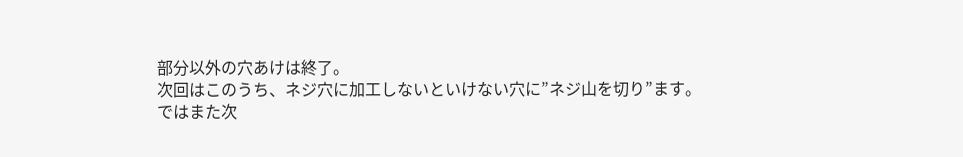部分以外の穴あけは終了。
次回はこのうち、ネジ穴に加工しないといけない穴に”ネジ山を切り”ます。
ではまた次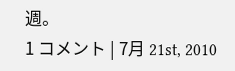週。
1 コメント | 7月 21st, 2010